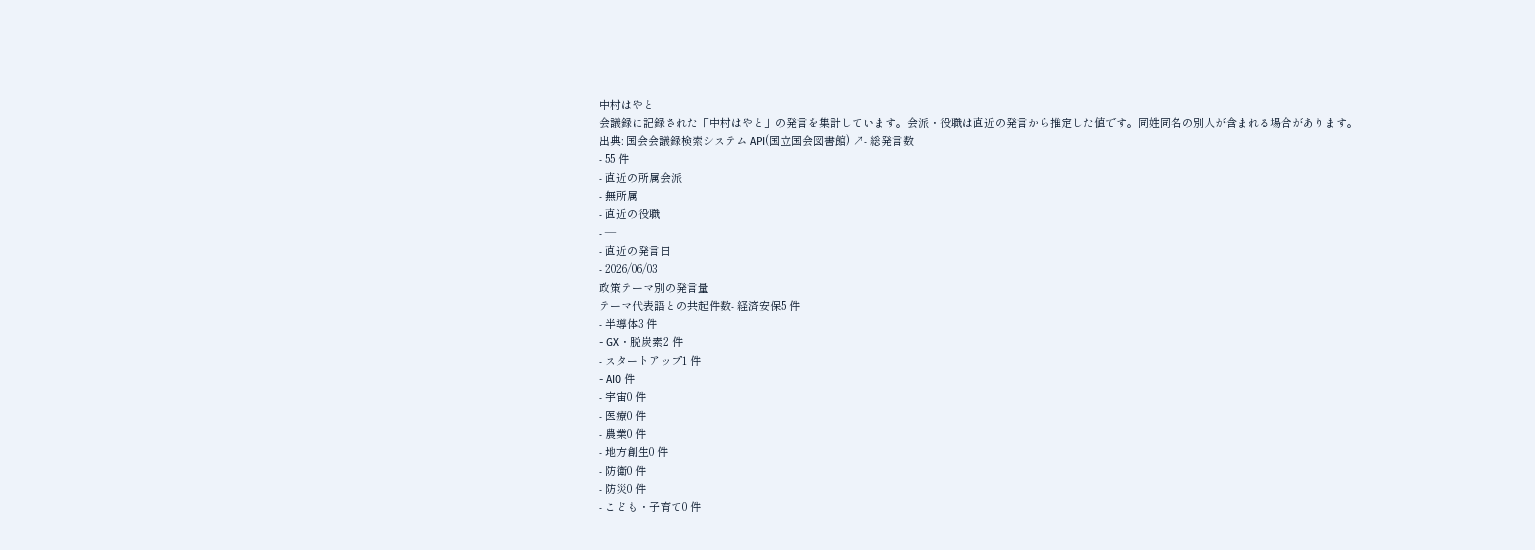中村はやと
会議録に記録された「中村はやと」の発言を集計しています。会派・役職は直近の発言から推定した値です。同姓同名の別人が含まれる場合があります。
出典: 国会会議録検索システム API(国立国会図書館) ↗- 総発言数
- 55 件
- 直近の所属会派
- 無所属
- 直近の役職
- —
- 直近の発言日
- 2026/06/03
政策テーマ別の発言量
テーマ代表語との共起件数- 経済安保5 件
- 半導体3 件
- GX・脱炭素2 件
- スタートアップ1 件
- AI0 件
- 宇宙0 件
- 医療0 件
- 農業0 件
- 地方創生0 件
- 防衛0 件
- 防災0 件
- こども・子育て0 件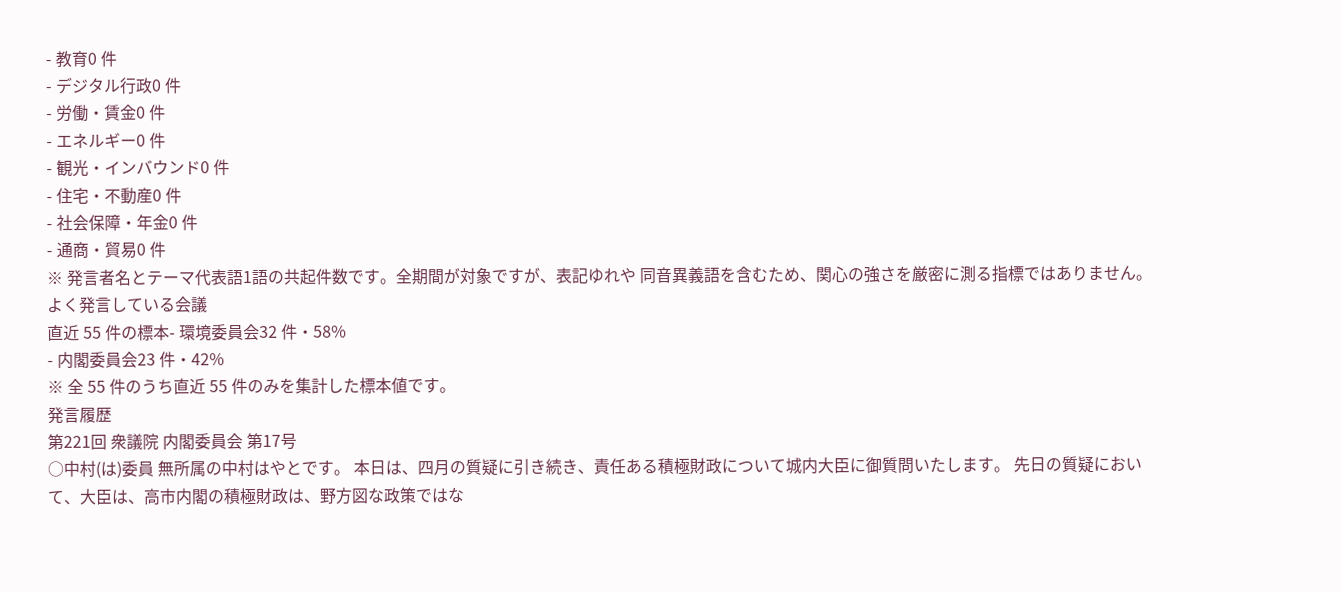- 教育0 件
- デジタル行政0 件
- 労働・賃金0 件
- エネルギー0 件
- 観光・インバウンド0 件
- 住宅・不動産0 件
- 社会保障・年金0 件
- 通商・貿易0 件
※ 発言者名とテーマ代表語1語の共起件数です。全期間が対象ですが、表記ゆれや 同音異義語を含むため、関心の強さを厳密に測る指標ではありません。
よく発言している会議
直近 55 件の標本- 環境委員会32 件・58%
- 内閣委員会23 件・42%
※ 全 55 件のうち直近 55 件のみを集計した標本値です。
発言履歴
第221回 衆議院 内閣委員会 第17号
○中村(は)委員 無所属の中村はやとです。 本日は、四月の質疑に引き続き、責任ある積極財政について城内大臣に御質問いたします。 先日の質疑において、大臣は、高市内閣の積極財政は、野方図な政策ではな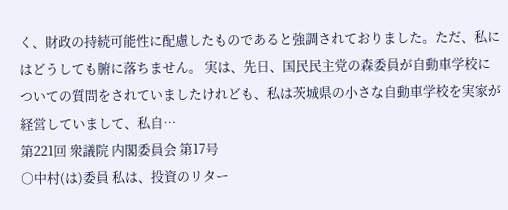く、財政の持続可能性に配慮したものであると強調されておりました。ただ、私にはどうしても腑に落ちません。 実は、先日、国民民主党の森委員が自動車学校についての質問をされていましたけれども、私は茨城県の小さな自動車学校を実家が経営していまして、私自…
第221回 衆議院 内閣委員会 第17号
○中村(は)委員 私は、投資のリター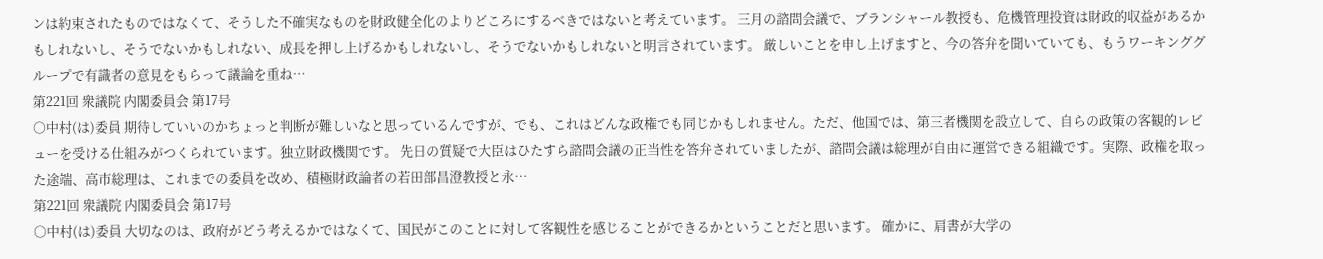ンは約束されたものではなくて、そうした不確実なものを財政健全化のよりどころにするべきではないと考えています。 三月の諮問会議で、ブランシャール教授も、危機管理投資は財政的収益があるかもしれないし、そうでないかもしれない、成長を押し上げるかもしれないし、そうでないかもしれないと明言されています。 厳しいことを申し上げますと、今の答弁を聞いていても、もうワーキンググループで有識者の意見をもらって議論を重ね…
第221回 衆議院 内閣委員会 第17号
○中村(は)委員 期待していいのかちょっと判断が難しいなと思っているんですが、でも、これはどんな政権でも同じかもしれません。ただ、他国では、第三者機関を設立して、自らの政策の客観的レビューを受ける仕組みがつくられています。独立財政機関です。 先日の質疑で大臣はひたすら諮問会議の正当性を答弁されていましたが、諮問会議は総理が自由に運営できる組織です。実際、政権を取った途端、高市総理は、これまでの委員を改め、積極財政論者の若田部昌澄教授と永…
第221回 衆議院 内閣委員会 第17号
○中村(は)委員 大切なのは、政府がどう考えるかではなくて、国民がこのことに対して客観性を感じることができるかということだと思います。 確かに、肩書が大学の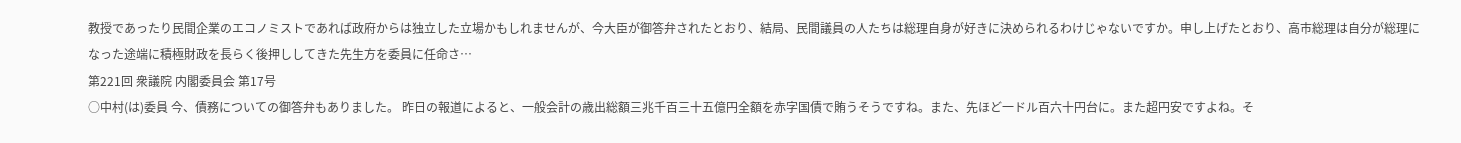教授であったり民間企業のエコノミストであれば政府からは独立した立場かもしれませんが、今大臣が御答弁されたとおり、結局、民間議員の人たちは総理自身が好きに決められるわけじゃないですか。申し上げたとおり、高市総理は自分が総理になった途端に積極財政を長らく後押ししてきた先生方を委員に任命さ…
第221回 衆議院 内閣委員会 第17号
○中村(は)委員 今、債務についての御答弁もありました。 昨日の報道によると、一般会計の歳出総額三兆千百三十五億円全額を赤字国債で賄うそうですね。また、先ほど一ドル百六十円台に。また超円安ですよね。そ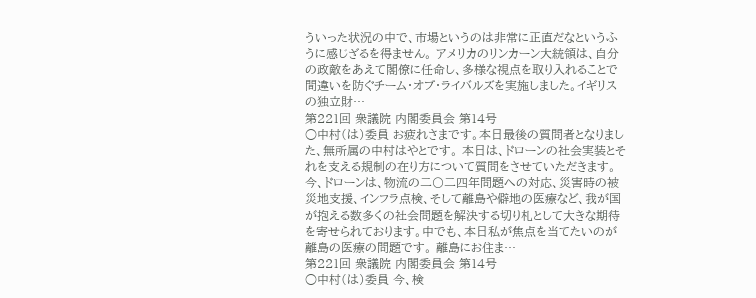ういった状況の中で、市場というのは非常に正直だなというふうに感じざるを得ません。 アメリカのリンカーン大統領は、自分の政敵をあえて閣僚に任命し、多様な視点を取り入れることで間違いを防ぐチーム・オブ・ライバルズを実施しました。イギリスの独立財…
第221回 衆議院 内閣委員会 第14号
○中村(は)委員 お疲れさまです。本日最後の質問者となりました、無所属の中村はやとです。 本日は、ドローンの社会実装とそれを支える規制の在り方について質問をさせていただきます。 今、ドローンは、物流の二〇二四年問題への対応、災害時の被災地支援、インフラ点検、そして離島や僻地の医療など、我が国が抱える数多くの社会問題を解決する切り札として大きな期待を寄せられております。中でも、本日私が焦点を当てたいのが離島の医療の問題です。 離島にお住ま…
第221回 衆議院 内閣委員会 第14号
○中村(は)委員 今、検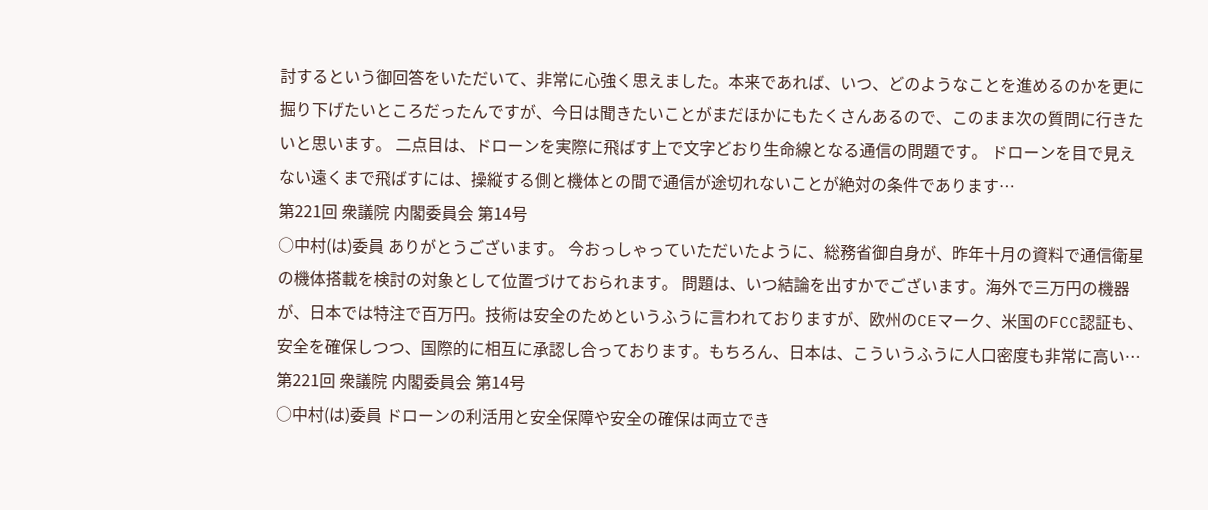討するという御回答をいただいて、非常に心強く思えました。本来であれば、いつ、どのようなことを進めるのかを更に掘り下げたいところだったんですが、今日は聞きたいことがまだほかにもたくさんあるので、このまま次の質問に行きたいと思います。 二点目は、ドローンを実際に飛ばす上で文字どおり生命線となる通信の問題です。 ドローンを目で見えない遠くまで飛ばすには、操縦する側と機体との間で通信が途切れないことが絶対の条件であります…
第221回 衆議院 内閣委員会 第14号
○中村(は)委員 ありがとうございます。 今おっしゃっていただいたように、総務省御自身が、昨年十月の資料で通信衛星の機体搭載を検討の対象として位置づけておられます。 問題は、いつ結論を出すかでございます。海外で三万円の機器が、日本では特注で百万円。技術は安全のためというふうに言われておりますが、欧州のCEマーク、米国のFCC認証も、安全を確保しつつ、国際的に相互に承認し合っております。もちろん、日本は、こういうふうに人口密度も非常に高い…
第221回 衆議院 内閣委員会 第14号
○中村(は)委員 ドローンの利活用と安全保障や安全の確保は両立でき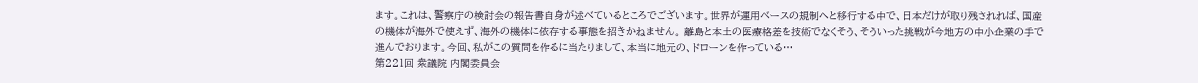ます。これは、警察庁の検討会の報告書自身が述べているところでございます。世界が運用ベースの規制へと移行する中で、日本だけが取り残されれば、国産の機体が海外で使えず、海外の機体に依存する事態を招きかねません。 離島と本土の医療格差を技術でなくそう、そういった挑戦が今地方の中小企業の手で進んでおります。今回、私がこの質問を作るに当たりまして、本当に地元の、ドローンを作っている…
第221回 衆議院 内閣委員会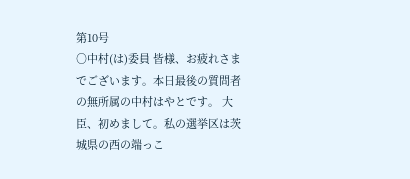第10号
○中村(は)委員 皆様、お疲れさまでございます。本日最後の質問者の無所属の中村はやとです。 大臣、初めまして。私の選挙区は茨城県の西の端っこ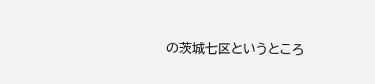の茨城七区というところ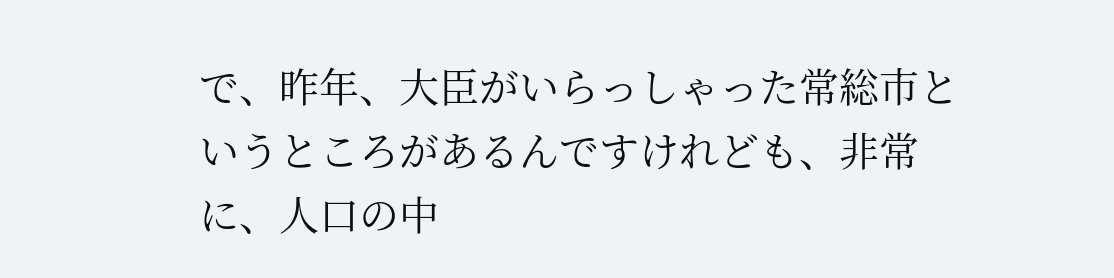で、昨年、大臣がいらっしゃった常総市というところがあるんですけれども、非常に、人口の中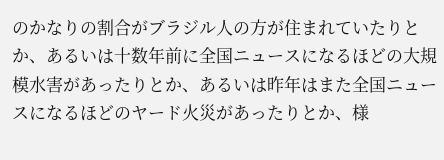のかなりの割合がブラジル人の方が住まれていたりとか、あるいは十数年前に全国ニュースになるほどの大規模水害があったりとか、あるいは昨年はまた全国ニュースになるほどのヤード火災があったりとか、様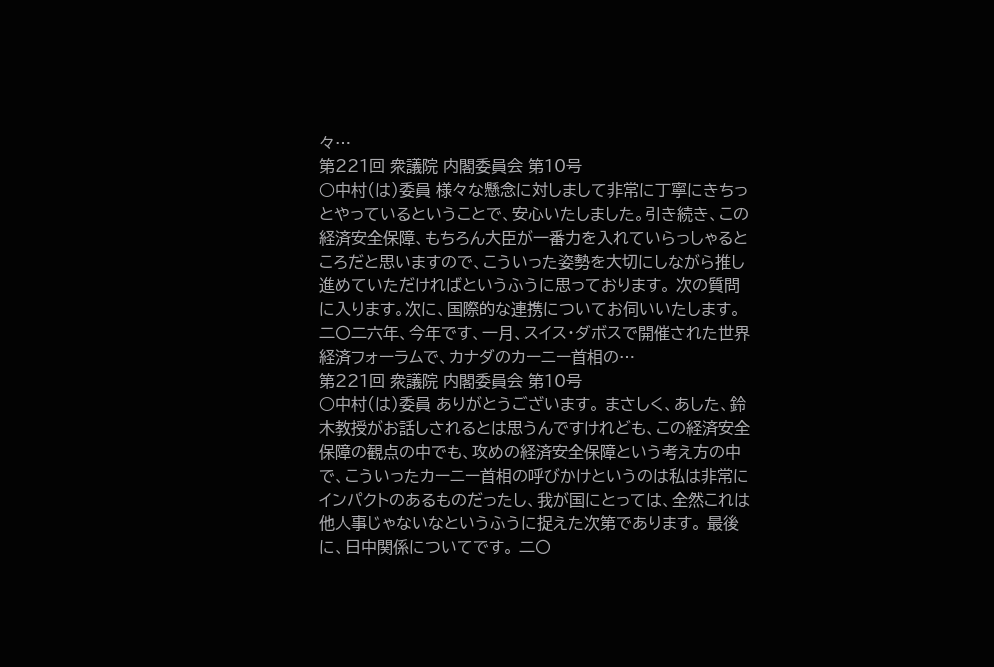々…
第221回 衆議院 内閣委員会 第10号
○中村(は)委員 様々な懸念に対しまして非常に丁寧にきちっとやっているということで、安心いたしました。引き続き、この経済安全保障、もちろん大臣が一番力を入れていらっしゃるところだと思いますので、こういった姿勢を大切にしながら推し進めていただければというふうに思っております。 次の質問に入ります。次に、国際的な連携についてお伺いいたします。 二〇二六年、今年です、一月、スイス・ダボスで開催された世界経済フォーラムで、カナダのカーニー首相の…
第221回 衆議院 内閣委員会 第10号
○中村(は)委員 ありがとうございます。 まさしく、あした、鈴木教授がお話しされるとは思うんですけれども、この経済安全保障の観点の中でも、攻めの経済安全保障という考え方の中で、こういったカーニー首相の呼びかけというのは私は非常にインパクトのあるものだったし、我が国にとっては、全然これは他人事じゃないなというふうに捉えた次第であります。 最後に、日中関係についてです。 二〇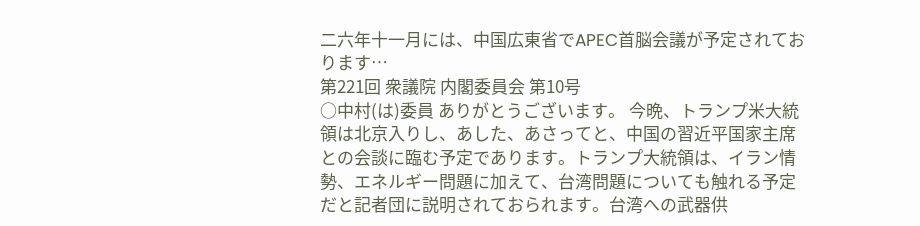二六年十一月には、中国広東省でAPEC首脳会議が予定されております…
第221回 衆議院 内閣委員会 第10号
○中村(は)委員 ありがとうございます。 今晩、トランプ米大統領は北京入りし、あした、あさってと、中国の習近平国家主席との会談に臨む予定であります。トランプ大統領は、イラン情勢、エネルギー問題に加えて、台湾問題についても触れる予定だと記者団に説明されておられます。台湾への武器供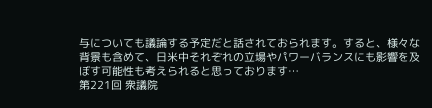与についても議論する予定だと話されておられます。すると、様々な背景も含めて、日米中それぞれの立場やパワーバランスにも影響を及ぼす可能性も考えられると思っております…
第221回 衆議院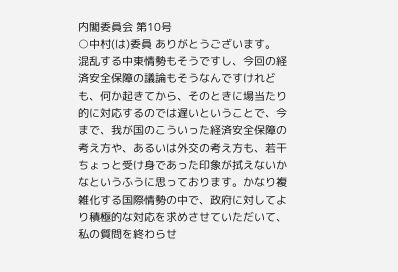内閣委員会 第10号
○中村(は)委員 ありがとうございます。 混乱する中東情勢もそうですし、今回の経済安全保障の議論もそうなんですけれども、何か起きてから、そのときに場当たり的に対応するのでは遅いということで、今まで、我が国のこういった経済安全保障の考え方や、あるいは外交の考え方も、若干ちょっと受け身であった印象が拭えないかなというふうに思っております。かなり複雑化する国際情勢の中で、政府に対してより積極的な対応を求めさせていただいて、私の質問を終わらせ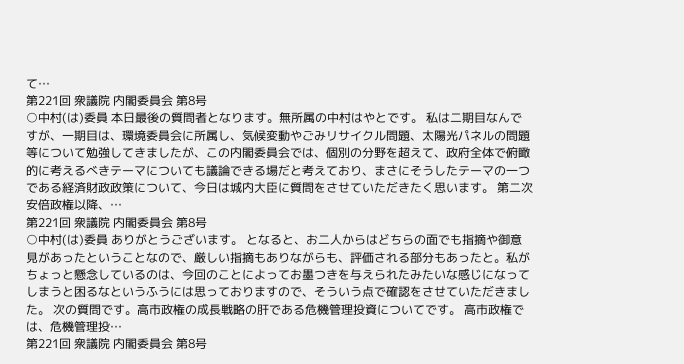て…
第221回 衆議院 内閣委員会 第8号
○中村(は)委員 本日最後の質問者となります。無所属の中村はやとです。 私は二期目なんですが、一期目は、環境委員会に所属し、気候変動やごみリサイクル問題、太陽光パネルの問題等について勉強してきましたが、この内閣委員会では、個別の分野を超えて、政府全体で俯瞰的に考えるべきテーマについても議論できる場だと考えており、まさにそうしたテーマの一つである経済財政政策について、今日は城内大臣に質問をさせていただきたく思います。 第二次安倍政権以降、…
第221回 衆議院 内閣委員会 第8号
○中村(は)委員 ありがとうございます。 となると、お二人からはどちらの面でも指摘や御意見があったということなので、厳しい指摘もありながらも、評価される部分もあったと。私がちょっと懸念しているのは、今回のことによってお墨つきを与えられたみたいな感じになってしまうと困るなというふうには思っておりますので、そういう点で確認をさせていただきました。 次の質問です。高市政権の成長戦略の肝である危機管理投資についてです。 高市政権では、危機管理投…
第221回 衆議院 内閣委員会 第8号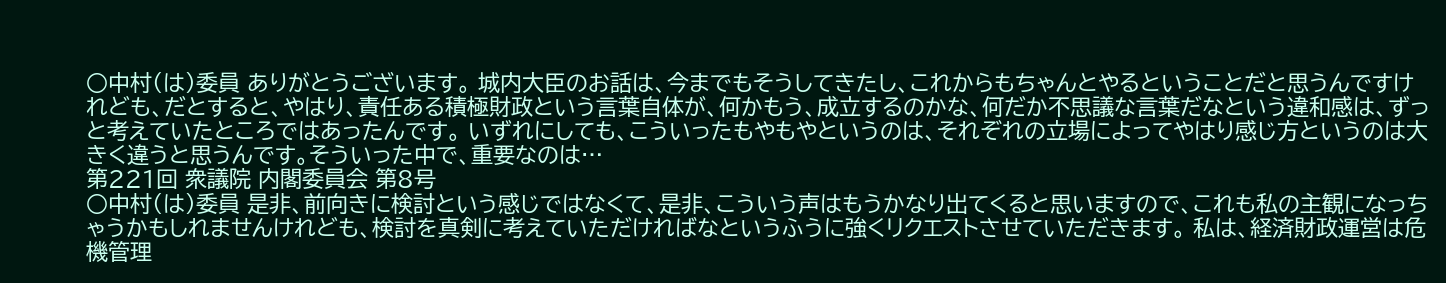○中村(は)委員 ありがとうございます。 城内大臣のお話は、今までもそうしてきたし、これからもちゃんとやるということだと思うんですけれども、だとすると、やはり、責任ある積極財政という言葉自体が、何かもう、成立するのかな、何だか不思議な言葉だなという違和感は、ずっと考えていたところではあったんです。 いずれにしても、こういったもやもやというのは、それぞれの立場によってやはり感じ方というのは大きく違うと思うんです。そういった中で、重要なのは…
第221回 衆議院 内閣委員会 第8号
○中村(は)委員 是非、前向きに検討という感じではなくて、是非、こういう声はもうかなり出てくると思いますので、これも私の主観になっちゃうかもしれませんけれども、検討を真剣に考えていただければなというふうに強くリクエストさせていただきます。 私は、経済財政運営は危機管理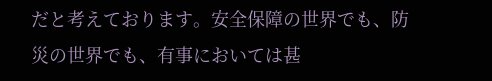だと考えております。安全保障の世界でも、防災の世界でも、有事においては甚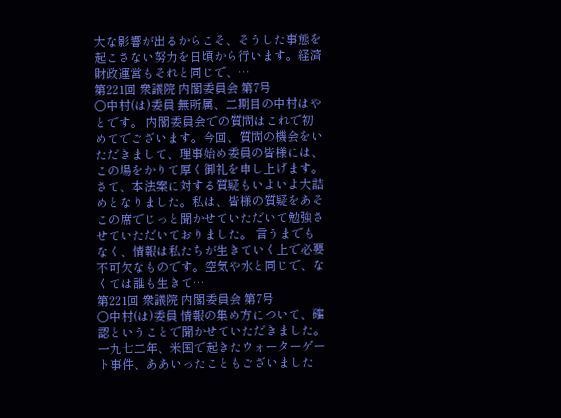大な影響が出るからこそ、そうした事態を起こさない努力を日頃から行います。経済財政運営もそれと同じで、…
第221回 衆議院 内閣委員会 第7号
○中村(は)委員 無所属、二期目の中村はやとです。 内閣委員会での質問はこれで初めてでございます。今回、質問の機会をいただきまして、理事始め委員の皆様には、この場をかりて厚く御礼を申し上げます。 さて、本法案に対する質疑もいよいよ大詰めとなりました。私は、皆様の質疑をあそこの席でじっと聞かせていただいて勉強させていただいておりました。 言うまでもなく、情報は私たちが生きていく上で必要不可欠なものです。空気や水と同じで、なくては誰も生きて…
第221回 衆議院 内閣委員会 第7号
○中村(は)委員 情報の集め方について、確認ということで聞かせていただきました。 一九七二年、米国で起きたウォーターゲート事件、ああいったこともございました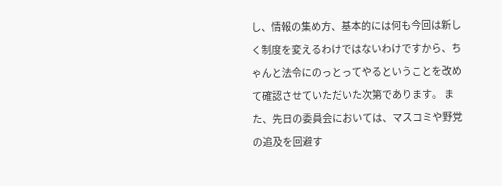し、情報の集め方、基本的には何も今回は新しく制度を変えるわけではないわけですから、ちゃんと法令にのっとってやるということを改めて確認させていただいた次第であります。 また、先日の委員会においては、マスコミや野党の追及を回避す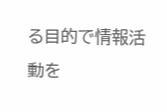る目的で情報活動を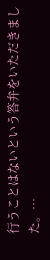行うことはないという答弁をいただきました。…